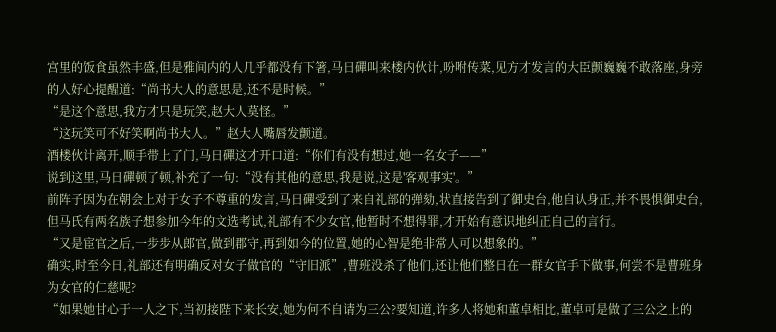宫里的饭食虽然丰盛,但是雅间内的人几乎都没有下箸,马日磾叫来楼内伙计,吩咐传菜,见方才发言的大臣颤巍巍不敢落座,身旁的人好心提醒道:“尚书大人的意思是,还不是时候。”
“是这个意思,我方才只是玩笑,赵大人莫怪。”
“这玩笑可不好笑啊尚书大人。”赵大人嘴唇发颤道。
酒楼伙计离开,顺手带上了门,马日磾这才开口道:“你们有没有想过,她一名女子——”
说到这里,马日磾顿了顿,补充了一句:“没有其他的意思,我是说,这是'客观事实'。”
前阵子因为在朝会上对于女子不尊重的发言,马日磾受到了来自礼部的弹劾,状直接告到了御史台,他自认身正,并不畏惧御史台,但马氏有两名族子想参加今年的文选考试,礼部有不少女官,他暂时不想得罪,才开始有意识地纠正自己的言行。
“又是宦官之后,一步步从郎官,做到郡守,再到如今的位置,她的心智是绝非常人可以想象的。”
确实,时至今日,礼部还有明确反对女子做官的“守旧派”,曹班没杀了他们,还让他们整日在一群女官手下做事,何尝不是曹班身为女官的仁慈呢?
“如果她甘心于一人之下,当初接陛下来长安,她为何不自请为三公?要知道,许多人将她和董卓相比,董卓可是做了三公之上的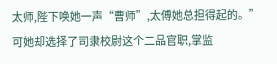太师,陛下唤她一声“曹师”,太傅她总担得起的。”
可她却选择了司隶校尉这个二品官职,掌监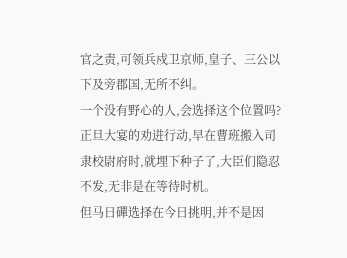官之责,可领兵戍卫京师,皇子、三公以下及旁郡国,无所不纠。
一个没有野心的人,会选择这个位置吗?
正旦大宴的劝进行动,早在曹班搬入司隶校尉府时,就埋下种子了,大臣们隐忍不发,无非是在等待时机。
但马日磾选择在今日挑明,并不是因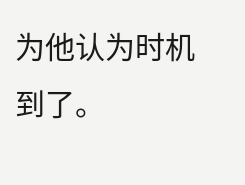为他认为时机到了。